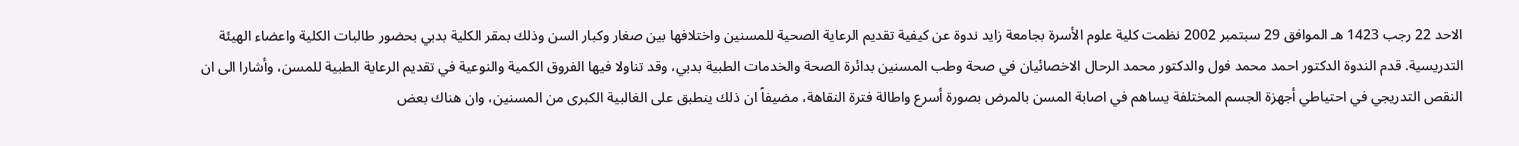الاحد 22 رجب 1423 هـ الموافق 29 سبتمبر 2002 نظمت كلية علوم الأسرة بجامعة زايد ندوة عن كيفية تقديم الرعاية الصحية للمسنين واختلافها بين صغار وكبار السن وذلك بمقر الكلية بدبي بحضور طالبات الكلية واعضاء الهيئة التدريسية. قدم الندوة الدكتور احمد محمد فول والدكتور محمد الرحال الاخصائيان في صحة وطب المسنين بدائرة الصحة والخدمات الطبية بدبي، وقد تناولا فيها الفروق الكمية والنوعية في تقديم الرعاية الطبية للمسن، وأشارا الى ان النقص التدريجي في احتياطي أجهزة الجسم المختلفة يساهم في اصابة المسن بالمرض بصورة أسرع واطالة فترة النقاهة، مضيفاً ان ذلك ينطبق على الغالبية الكبرى من المسنين، وان هناك بعض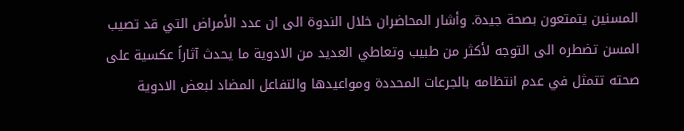المسنين يتمتعون بصحة جيدة. وأشار المحاضران خلال الندوة الى ان عدد الأمراض التي قد تصيب المسن تضطره الى التوجه لأكثر من طبيب وتعاطي العديد من الادوية ما يحدث آثاراً عكسية على صحته تتمثل في عدم انتظامه بالجرعات المحددة ومواعيدها والتفاعل المضاد لبعض الادوية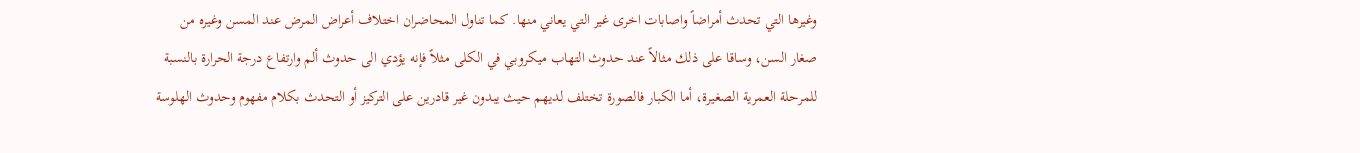وغيرها التي تحدث أمراضاً واصابات اخرى غير التي يعاني منها. كما تناول المحاضران اختلاف أعراض المرض عند المسن وغيره من صغار السن، وساقا على ذلك مثالاً عند حدوث التهاب ميكروبي في الكلى مثلاً فإنه يؤدي الى حدوث ألم وارتفاع درجة الحرارة بالنسبة للمرحلة العمرية الصغيرة، أما الكبار فالصورة تختلف لديهم حيث يبدون غير قادرين على التركيز أو التحدث بكلام مفهوم وحدوث الهلوسة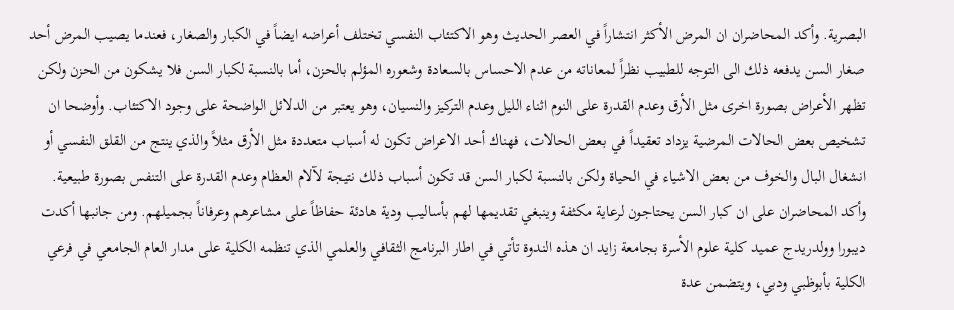البصرية. وأكد المحاضران ان المرض الأكثر انتشاراً في العصر الحديث وهو الاكتئاب النفسي تختلف أعراضه ايضاً في الكبار والصغار، فعندما يصيب المرض أحد صغار السن يدفعه ذلك الى التوجه للطبيب نظراً لمعاناته من عدم الاحساس بالسعادة وشعوره المؤلم بالحزن، أما بالنسبة لكبار السن فلا يشكون من الحزن ولكن تظهر الأعراض بصورة اخرى مثل الأرق وعدم القدرة على النوم اثناء الليل وعدم التركيز والنسيان، وهو يعتبر من الدلائل الواضحة على وجود الاكتئاب. وأوضحا ان تشخيص بعض الحالات المرضية يزداد تعقيداً في بعض الحالات، فهناك أحد الاعراض تكون له أسباب متعددة مثل الأرق مثلاً والذي ينتج من القلق النفسي أو انشغال البال والخوف من بعض الاشياء في الحياة ولكن بالنسبة لكبار السن قد تكون أسباب ذلك نتيجة لآلام العظام وعدم القدرة على التنفس بصورة طبيعية. وأكد المحاضران على ان كبار السن يحتاجون لرعاية مكثفة وينبغي تقديمها لهم بأساليب ودية هادئة حفاظاً على مشاعرهم وعرفاناً بجميلهم. ومن جانبها أكدت ديبورا وولدريدج عميد كلية علوم الأسرة بجامعة زايد ان هذه الندوة تأتي في اطار البرنامج الثقافي والعلمي الذي تنظمه الكلية على مدار العام الجامعي في فرعي الكلية بأبوظبي ودبي، ويتضمن عدة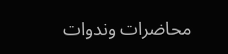محاضرات وندوات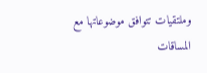وملتقيات تتوافق موضوعاتها مع المساقات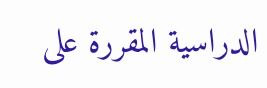الدراسية المقررة على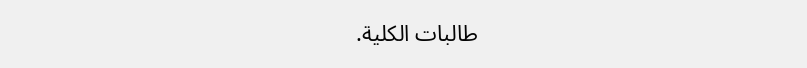طالبات الكلية.